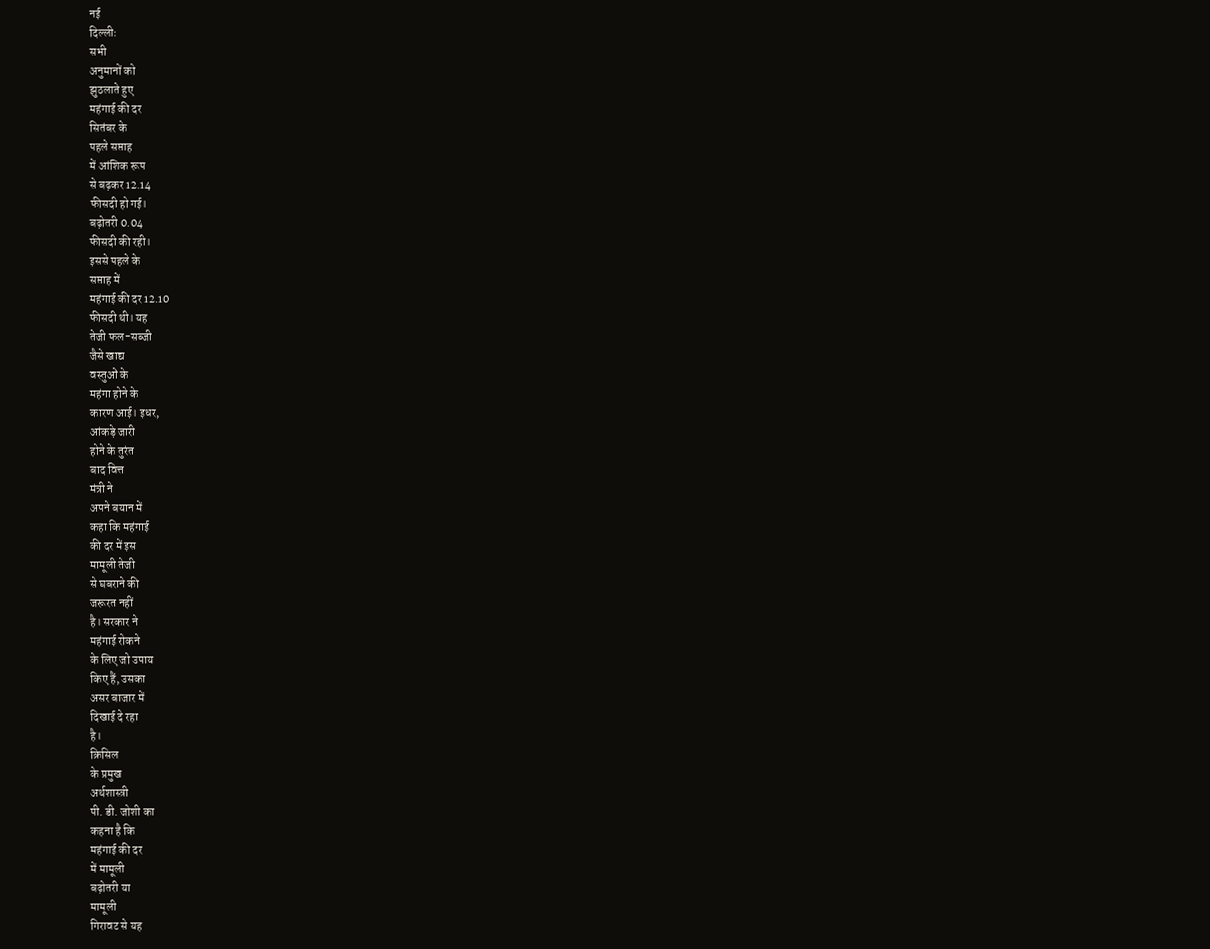नई
दिल्लीः
सभी
अनुमानों को
झुठलाते हुए
महंगाई की दर
सितंबर के
पहले सप्ताह
में आंशिक रूप
से बढ़कर 12.14
फीसदी हो गई।
बढ़ोतरी 0.04
फीसदी की रही।
इससे पहले के
सप्ताह में
महंगाई की दर 12.10
फीसदी थी। यह
तेजी फल-सब्जी
जैसे खाद्य
वस्तुओं के
महंगा होने के
कारण आई। इधर,
आंकड़े जारी
होने के तुरंत
बाद वित्त
मंत्री ने
अपने बयान में
कहा कि महंगाई
की दर में इस
मामूली तेजी
से घबराने की
जरूरत नहीं
है। सरकार ने
महंगाई रोकने
के लिए जो उपाय
किए हैं, उसका
असर बाजार में
दिखाई दे रहा
है।
क्रिसिल
के प्रमुख
अर्थशास्त्री
पी. डी. जोशी का
कहना है कि
महंगाई की दर
में मामूली
बढ़ोतरी या
मामूली
गिरावट से यह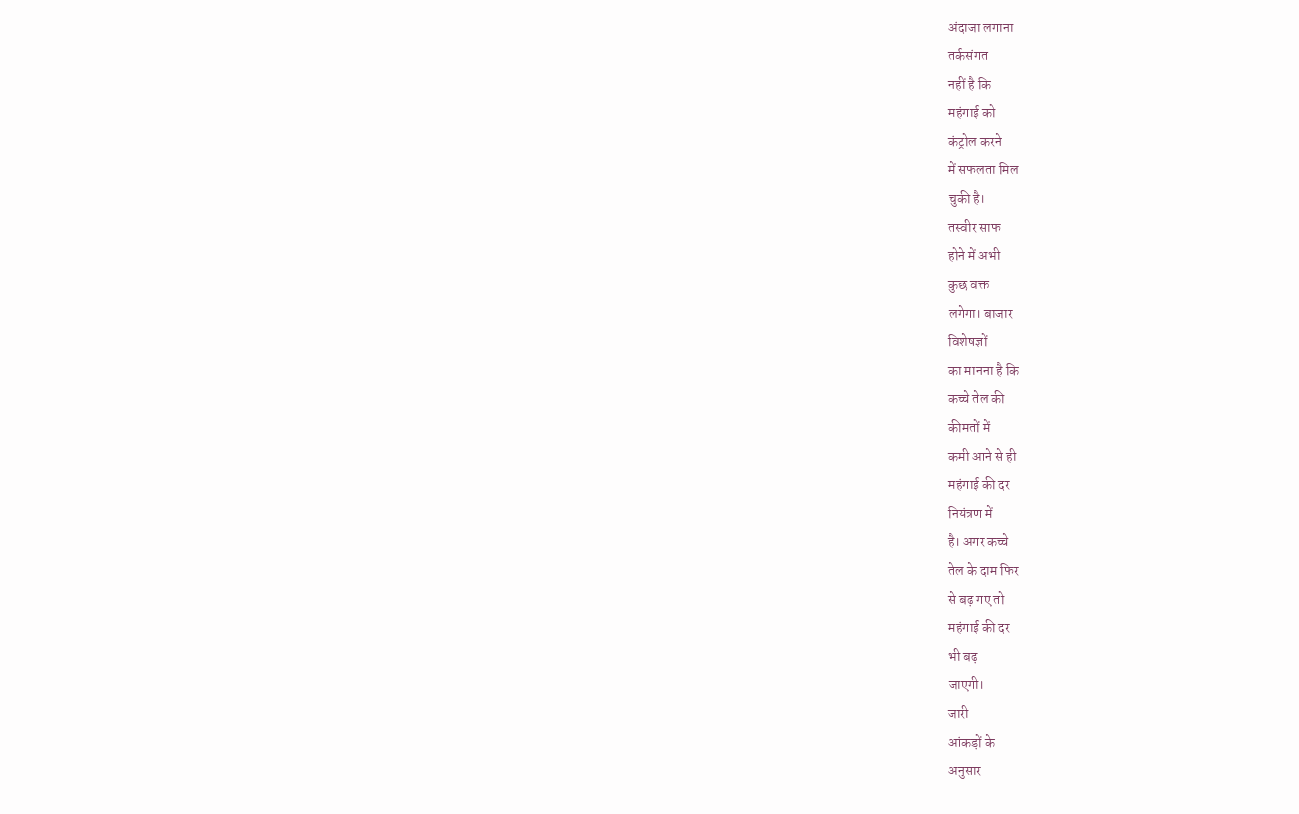अंदाजा लगाना
तर्कसंगत
नहीं है कि
महंगाई को
कंट्रोल करने
में सफलता मिल
चुकी है।
तस्वीर साफ
होने में अभी
कुछ वक्त
लगेगा। बाजार
विशेषज्ञों
का मानना है कि
कच्चे तेल की
कीमतों में
कमी आने से ही
महंगाई की दर
नियंत्रण में
है। अगर कच्चे
तेल के दाम फिर
से बढ़ गए तो
महंगाई की दर
भी बढ़
जाएगी।
जारी
आंकड़ों के
अनुसार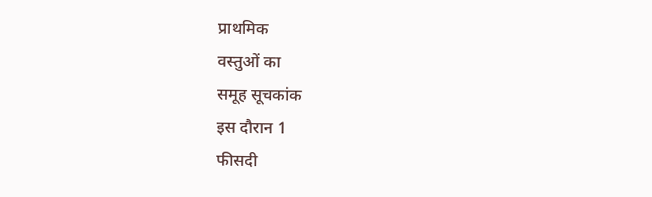प्राथमिक
वस्तुओं का
समूह सूचकांक
इस दौरान 1
फीसदी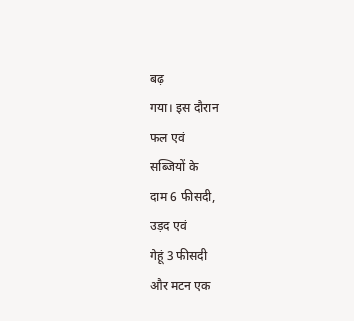बढ़
गया। इस दौरान
फल एवं
सब्जियों के
दाम 6 फीसदी,
उड़द एवं
गेहूं 3 फीसदी
और मटन एक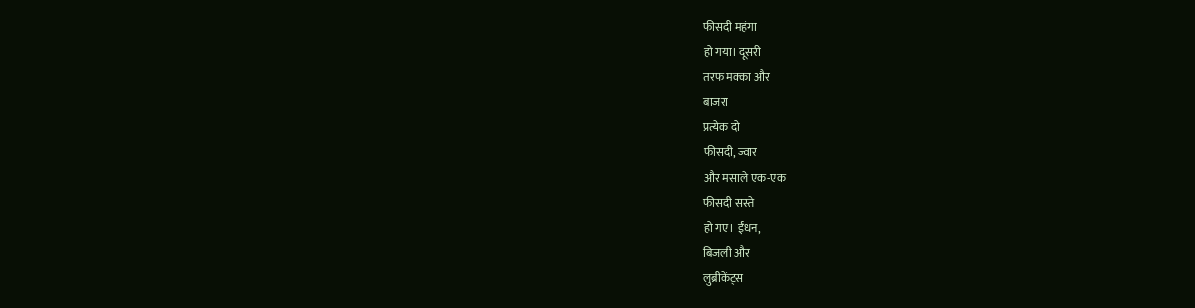फीसदी महंगा
हो गया। दूसरी
तरफ मक्का और
बाजरा
प्रत्येक दो
फीसदी, ज्वार
और मसाले एक-एक
फीसदी सस्ते
हो गए। ईंधन,
बिजली और
लुब्रीकेंट्स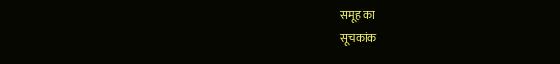समूह का
सूचकांक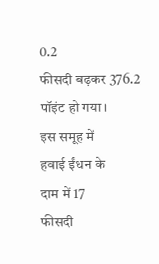0.2
फीसदी बढ़कर 376.2
पॉइंट हो गया।
इस समूह में
हवाई ईंधन के
दाम में 17
फीसदी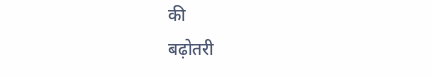की
बढ़ोतरी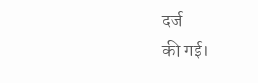दर्ज
की गई।